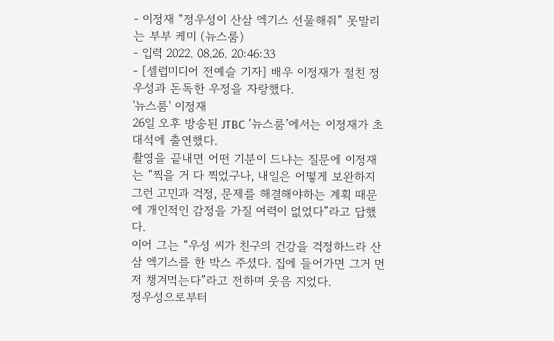- 이정재 “정우성이 산삼 엑기스 선물해줘” 못말리는 부부 케미 (뉴스룸)
- 입력 2022. 08.26. 20:46:33
- [셀럽미디어 전예슬 기자] 배우 이정재가 절친 정우성과 돈독한 우정을 자랑했다.
'뉴스룸' 이정재
26일 오후 방송된 JTBC ‘뉴스룸’에서는 이정재가 초대석에 출연했다.
촬영을 끝내면 어떤 기분이 드냐는 질문에 이정재는 “찍을 거 다 찍었구나, 내일은 어떻게 보완하지 그런 고민과 걱정, 문제를 해결해야하는 계획 때문에 개인적인 감정을 가질 여력이 없었다”라고 답했다.
이어 그는 “우성 씨가 친구의 건강을 걱정하느라 산삼 엑기스를 한 박스 주셨다. 집에 들어가면 그거 먼저 챙겨먹는다”라고 전하며 웃음 지었다.
정우성으로부터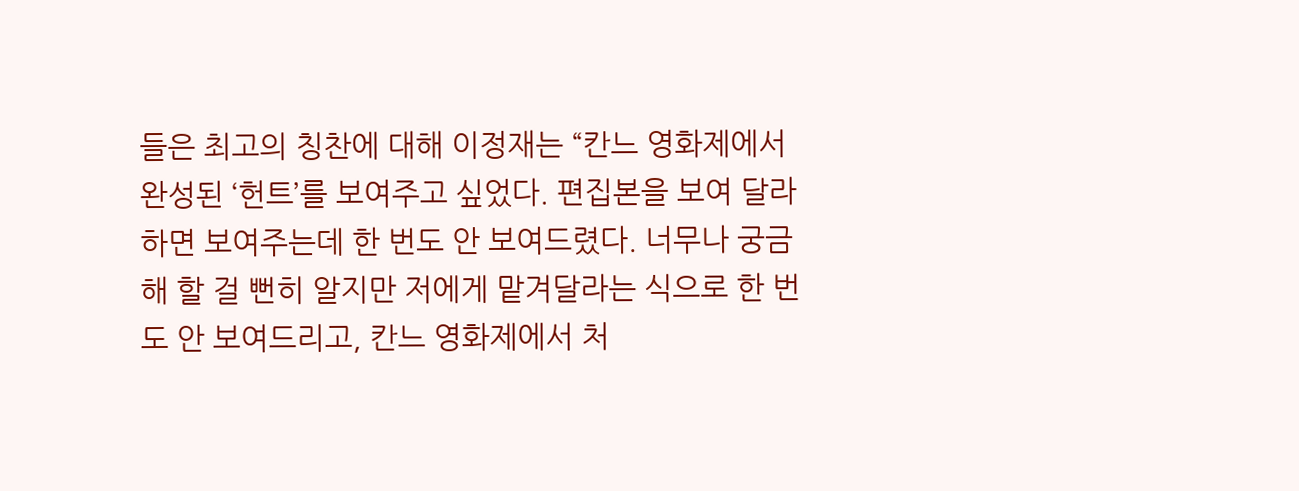들은 최고의 칭찬에 대해 이정재는 “칸느 영화제에서 완성된 ‘헌트’를 보여주고 싶었다. 편집본을 보여 달라 하면 보여주는데 한 번도 안 보여드렸다. 너무나 궁금해 할 걸 뻔히 알지만 저에게 맡겨달라는 식으로 한 번도 안 보여드리고, 칸느 영화제에서 처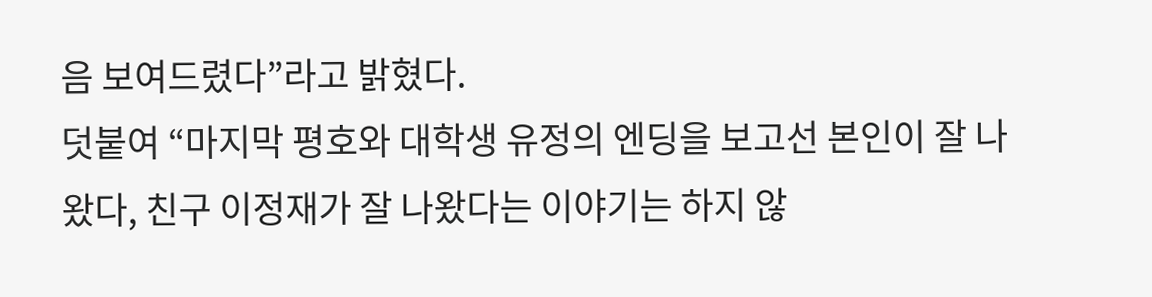음 보여드렸다”라고 밝혔다.
덧붙여 “마지막 평호와 대학생 유정의 엔딩을 보고선 본인이 잘 나왔다, 친구 이정재가 잘 나왔다는 이야기는 하지 않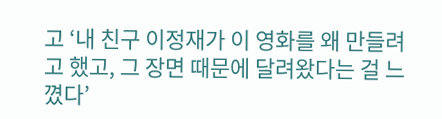고 ‘내 친구 이정재가 이 영화를 왜 만들려고 했고, 그 장면 때문에 달려왔다는 걸 느꼈다’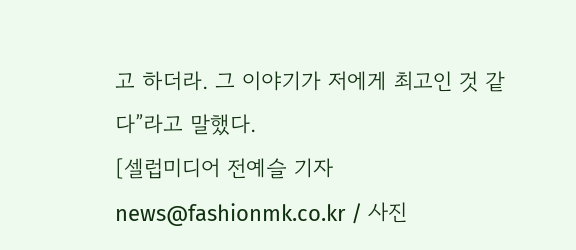고 하더라. 그 이야기가 저에게 최고인 것 같다”라고 말했다.
[셀럽미디어 전예슬 기자 news@fashionmk.co.kr / 사진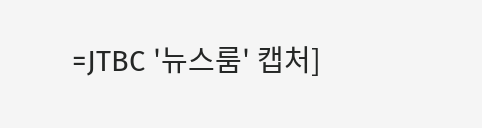=JTBC '뉴스룸' 캡처]